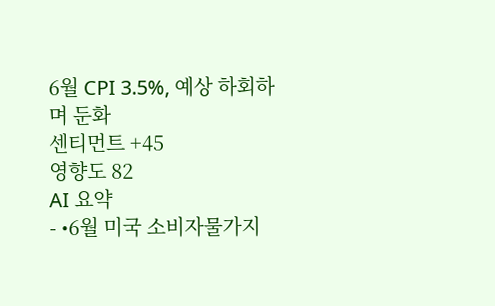6월 CPI 3.5%, 예상 하회하며 둔화
센티먼트 +45
영향도 82
AI 요약
- •6월 미국 소비자물가지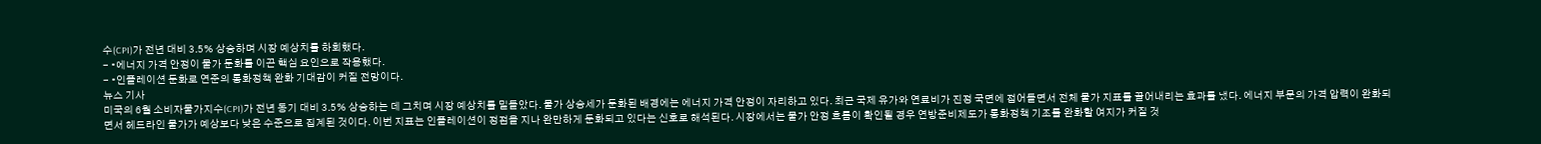수(CPI)가 전년 대비 3.5% 상승하며 시장 예상치를 하회했다.
- •에너지 가격 안정이 물가 둔화를 이끈 핵심 요인으로 작용했다.
- •인플레이션 둔화로 연준의 통화정책 완화 기대감이 커질 전망이다.
뉴스 기사
미국의 6월 소비자물가지수(CPI)가 전년 동기 대비 3.5% 상승하는 데 그치며 시장 예상치를 밑돌았다. 물가 상승세가 둔화된 배경에는 에너지 가격 안정이 자리하고 있다. 최근 국제 유가와 연료비가 진정 국면에 접어들면서 전체 물가 지표를 끌어내리는 효과를 냈다. 에너지 부문의 가격 압력이 완화되면서 헤드라인 물가가 예상보다 낮은 수준으로 집계된 것이다. 이번 지표는 인플레이션이 정점을 지나 완만하게 둔화되고 있다는 신호로 해석된다. 시장에서는 물가 안정 흐름이 확인될 경우 연방준비제도가 통화정책 기조를 완화할 여지가 커질 것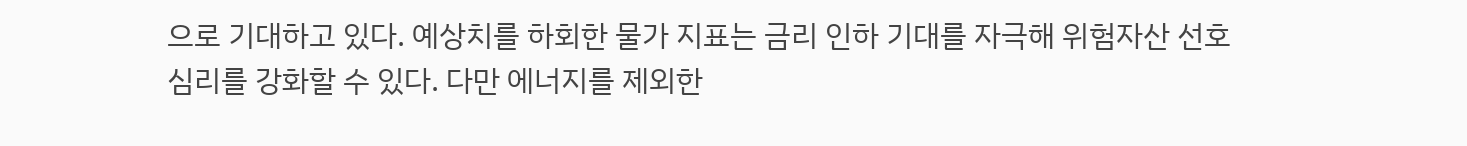으로 기대하고 있다. 예상치를 하회한 물가 지표는 금리 인하 기대를 자극해 위험자산 선호 심리를 강화할 수 있다. 다만 에너지를 제외한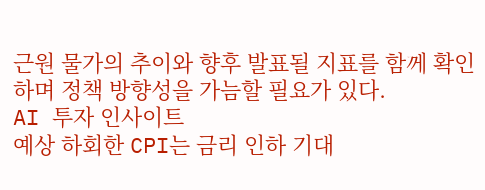근원 물가의 추이와 향후 발표될 지표를 함께 확인하며 정책 방향성을 가늠할 필요가 있다.
AI 투자 인사이트
예상 하회한 CPI는 금리 인하 기대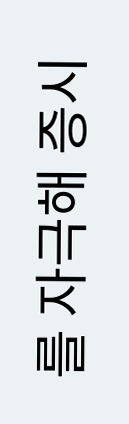를 자극해 증시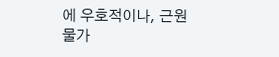에 우호적이나, 근원물가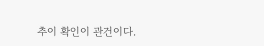추이 확인이 관건이다.